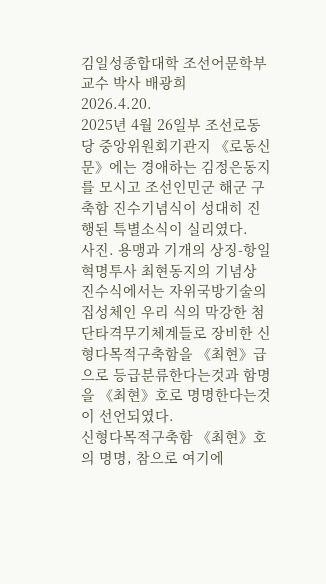김일성종합대학 조선어문학부 교수 박사 배광희
2026.4.20.
2025년 4월 26일부 조선로동당 중앙위원회기관지 《로동신문》에는 경애하는 김정은동지를 모시고 조선인민군 해군 구축함 진수기념식이 성대히 진행된 특별소식이 실리였다.
사진. 용맹과 기개의 상징-항일혁명투사 최현동지의 기념상
진수식에서는 자위국방기술의 집성체인 우리 식의 막강한 첨단타격무기체계들로 장비한 신형다목적구축함을 《최현》급으로 등급분류한다는것과 함명을 《최현》호로 명명한다는것이 선언되였다.
신형다목적구축함 《최현》호의 명명, 참으로 여기에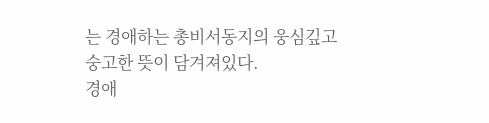는 경애하는 총비서동지의 웅심깊고 숭고한 뜻이 담겨져있다.
경애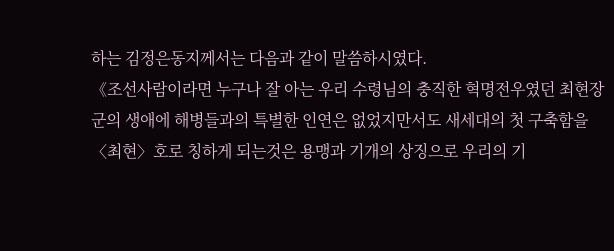하는 김정은동지께서는 다음과 같이 말씀하시였다.
《조선사람이라면 누구나 잘 아는 우리 수령님의 충직한 혁명전우였던 최현장군의 생애에 해병들과의 특별한 인연은 없었지만서도 새세대의 첫 구축함을 〈최현〉호로 칭하게 되는것은 용맹과 기개의 상징으로 우리의 기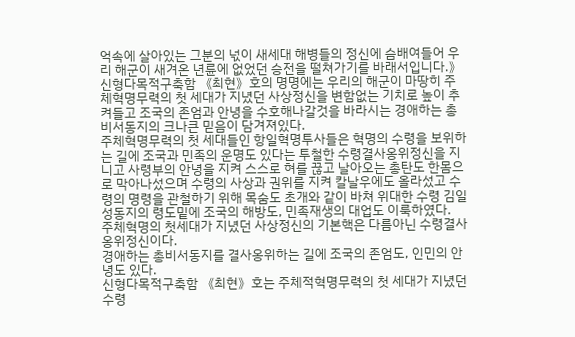억속에 살아있는 그분의 넋이 새세대 해병들의 정신에 슴배여들어 우리 해군이 새겨온 년륜에 없었던 승전을 떨쳐가기를 바래서입니다.》
신형다목적구축함 《최현》호의 명명에는 우리의 해군이 마땅히 주체혁명무력의 첫 세대가 지녔던 사상정신을 변함없는 기치로 높이 추켜들고 조국의 존엄과 안녕을 수호해나갈것을 바라시는 경애하는 총비서동지의 크나큰 믿음이 담겨져있다.
주체혁명무력의 첫 세대들인 항일혁명투사들은 혁명의 수령을 보위하는 길에 조국과 민족의 운명도 있다는 투철한 수령결사옹위정신을 지니고 사령부의 안녕을 지켜 스스로 혀를 끊고 날아오는 총탄도 한몸으로 막아나섰으며 수령의 사상과 권위를 지켜 칼날우에도 올라섰고 수령의 명령을 관철하기 위해 목숨도 초개와 같이 바쳐 위대한 수령 김일성동지의 령도밑에 조국의 해방도, 민족재생의 대업도 이룩하였다.
주체혁명의 첫세대가 지녔던 사상정신의 기본핵은 다름아닌 수령결사옹위정신이다.
경애하는 총비서동지를 결사옹위하는 길에 조국의 존엄도, 인민의 안녕도 있다.
신형다목적구축함 《최현》호는 주체적혁명무력의 첫 세대가 지녔던 수령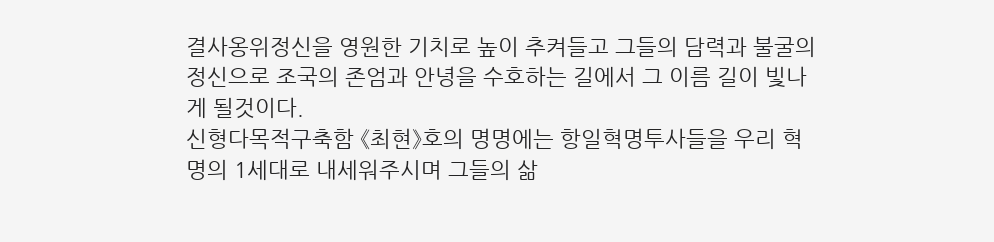결사옹위정신을 영원한 기치로 높이 추켜들고 그들의 담력과 불굴의 정신으로 조국의 존엄과 안녕을 수호하는 길에서 그 이름 길이 빛나게 될것이다.
신형다목적구축함 《최현》호의 명명에는 항일혁명투사들을 우리 혁명의 1세대로 내세워주시며 그들의 삶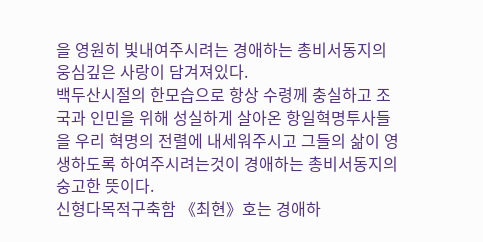을 영원히 빛내여주시려는 경애하는 총비서동지의 웅심깊은 사랑이 담겨져있다.
백두산시절의 한모습으로 항상 수령께 충실하고 조국과 인민을 위해 성실하게 살아온 항일혁명투사들을 우리 혁명의 전렬에 내세워주시고 그들의 삶이 영생하도록 하여주시려는것이 경애하는 총비서동지의 숭고한 뜻이다.
신형다목적구축함 《최현》호는 경애하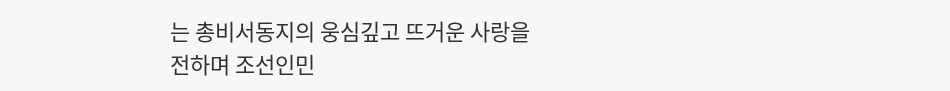는 총비서동지의 웅심깊고 뜨거운 사랑을 전하며 조선인민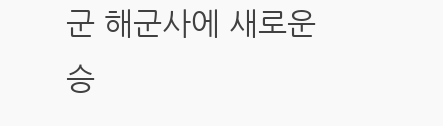군 해군사에 새로운 승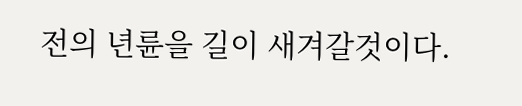전의 년륜을 길이 새겨갈것이다.